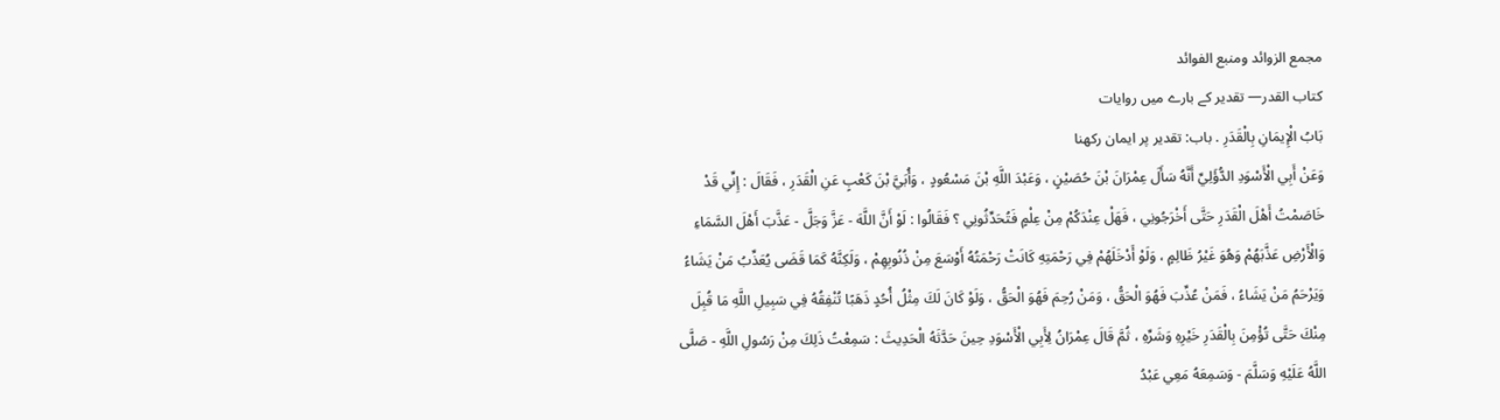مجمع الزوائد ومنبع الفوائد
كتاب القدر— تقدیر کے بارے میں روایات
بَابُ الْإِيمَانِ بِالْقَدَرِ . باب: تقدیر پر ایمان رکھنا
وَعَنْ أَبِي الْأَسْوَدِ الدُّؤَلِيِّ أَنَّهُ سَأَلَ عِمْرَانَ بْنَ حُصَيْنٍ ، وَعَبْدَ اللَّهِ بْنَ مَسْعُودٍ ، وَأُبَيَّ بْنَ كَعْبٍ عَنِ الْقَدَرِ ، فَقَالَ : إِنِّي قَدْ خَاصَمْتُ أَهْلَ الْقَدَرِ حَتَّى أَخْرَجُونِي ، فَهَلْ عِنْدَكُمْ مِنْ عِلْمٍ فَتُحَدِّثُونِي ؟ فَقَالُوا : لَوْ أَنَّ اللَّهَ - عَزَّ وَجَلَّ - عَذَّبَ أَهْلَ السَّمَاءِ وَالْأَرْضِ عَذَّبَهُمْ وَهُوَ غَيْرُ ظَالِمٍ ، وَلَوْ أَدْخَلَهُمْ فِي رَحْمَتِهِ كَانَتْ رَحْمَتُهُ أَوْسَعَ مِنْ ذُنُوبِهِمْ ، وَلَكِنَّهُ كَمَا قَضَى يُعَذِّبُ مَنْ يَشَاءُ وَيَرْحَمُ مَنْ يَشَاءُ ، فَمَنْ عُذِّبَ فَهُوَ الْحَقُّ ، وَمَنْ رُحِمَ فَهُوَ الْحَقُّ ، وَلَوْ كَانَ لَكَ مِثْلُ أُحُدٍ ذَهَبًا تُنْفِقُهُ فِي سَبِيلِ اللَّهِ مَا قُبِلَ مِنْكَ حَتَّى تُؤْمِنَ بِالْقَدَرِ خَيْرِهِ وَشَرِّهِ ، ثُمَّ قَالَ عِمْرَانُ لِأَبِي الْأَسْوَدِ حِينَ حَدَّثَهُ الْحَدِيثَ : سَمِعْتُ ذَلِكَ مِنْ رَسُولِ اللَّهِ - صَلَّى اللَّهُ عَلَيْهِ وَسَلَّمَ - وَسَمِعَهُ مَعِي عَبْدُ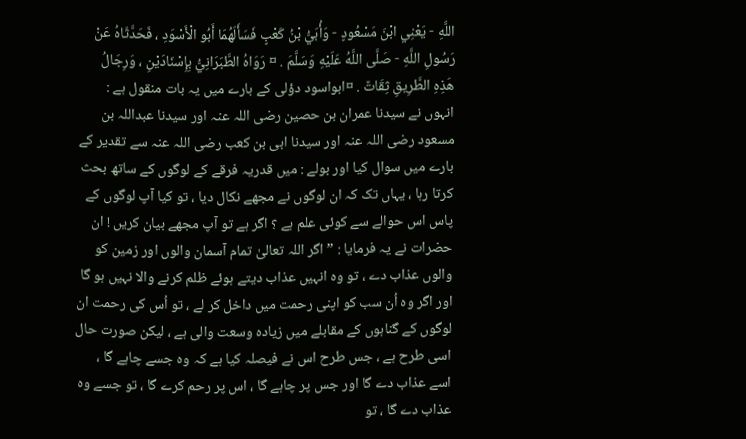اللَّهِ - يَعْنِي ابْنَ مَسْعُودٍ - وَأُبَيُّ بْنُ كَعْبٍ فَسَأَلَهُمَا أَبُو الْأَسْوَدِ ، فَحَدَّثَاهُ عَنْ رَسُولِ اللَّهِ - صَلَّى اللَّهُ عَلَيْهِ وَسَلَّمَ . ¤ رَوَاهُ الطَّبَرَانِيُّ بِإِسْنَادَيْنِ ، وَرِجَالُ هَذِهِ الطَّرِيقِ ثِقَاتٌ . ¤ابواسود دؤلی کے بارے میں یہ بات منقول ہے : انہوں نے سیدنا عمران بن حصین رضی اللہ عنہ اور سیدنا عبداللہ بن مسعود رضی اللہ عنہ اور سیدنا ابی بن کعب رضی اللہ عنہ سے تقدیر کے بارے میں سوال کیا اور بولے : میں قدریہ فرقے کے لوگوں کے ساتھ بحث کرتا رہا ، یہاں تک کہ ان لوگوں نے مجھے نکال دیا ، تو کیا آپ لوگوں کے پاس اس حوالے سے کوئی علم ہے ؟ اگر ہے تو آپ مجھے بیان کریں ! ان حضرات نے یہ فرمایا : ” اگر اللہ تعالیٰ تمام آسمان والوں اور زمین کو والوں عذاب دے ، تو وہ انہیں عذاب دیتے ہوئے ظلم کرنے والا نہیں ہو گا اور اگر وہ اُن سب کو اپنی رحمت میں داخل کر لے ، تو اُس کی رحمت ان لوگوں کے گناہوں کے مقابلے میں زیادہ وسعت والی ہے ، لیکن صورت حال اسی طرح ہے ، جس طرح اس نے فیصلہ کیا ہے کہ وہ جسے چاہے گا ، اسے عذاب دے گا اور جس پر چاہے گا ، اس پر رحم کرے گا ، تو جسے وہ عذاب دے گا ، تو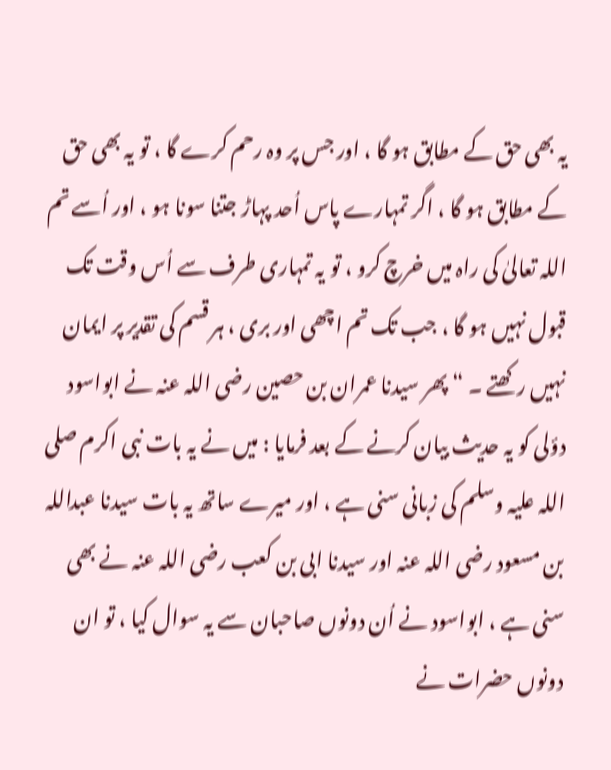یہ بھی حق کے مطابق ہو گا ، اور جس پر وہ رحم کرے گا ، تو یہ بھی حق کے مطابق ہو گا ، اگر تمہارے پاس اُحد پہاڑ جتنا سونا ہو ، اور اُسے تم اللہ تعالیٰ کی راہ میں خرچ کرو ، تو یہ تمہاری طرف سے اُس وقت تک قبول نہیں ہو گا ، جب تک تم اچھی اور بری ، ہر قسم کی تقدیر پر ایمان نہیں رکھتے ۔ “ پھر سیدنا عمران بن حصین رضی اللہ عنہ نے ابواسود دؤلی کو یہ حدیث بیان کرنے کے بعد فرمایا : میں نے یہ بات نبی اکرم صلی اللہ علیہ وسلم کی زبانی سنی ہے ، اور میرے ساتھ یہ بات سیدنا عبداللہ بن مسعود رضی اللہ عنہ اور سیدنا ابی بن کعب رضی اللہ عنہ نے بھی سنی ہے ، ابواسود نے اُن دونوں صاحبان سے یہ سوال کیا ، تو ان دونوں حضرات نے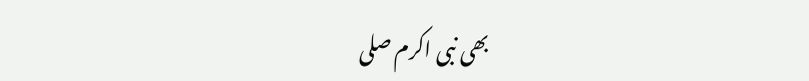بھی نبی اکرم صلی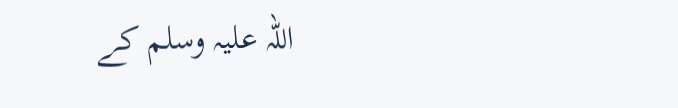اللہ علیہ وسلم کے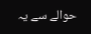حوالے سے یہ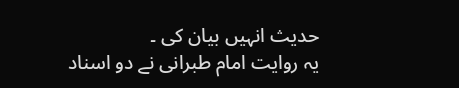حدیث انہیں بیان کی ۔
یہ روایت امام طبرانی نے دو اسناد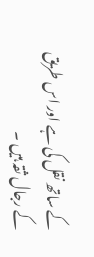کے ساتھ نقل کی ہے اور اس طریق کے رجال ثقہ ہیں ۔